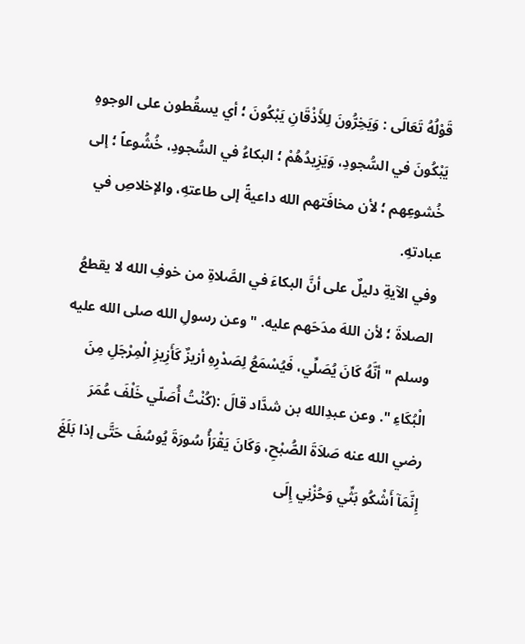قَوْلُهُ تَعَالَى : وَيَخِرُّونَ لِلأَذْقَانِ يَبْكُونَ ؛ أي يسقُطون على الوجوهِ يَبْكُونَ في السُّجودِ، وَيَزِيدُهُمْ ؛ البكاءُ في السُّجودِ، خُشُوعاً ؛ إلى خُشوعِهم ؛ لأن مخافَتهم الله داعيةً إلى طاعتهِ، والإخلاصِ في عبادتهِ.
وفي الآيةِ دليلٌ على أنَّ البكاءَ في الصَّلاةِ من خوفِ الله لا يقطعُ الصلاةَ ؛ لأن اللهَ مدَحَهم عليه. " وعن رسولِ الله صلى الله عليه وسلم " أنَّهُ كَانَ يُصَلِّي، فَيُسْمَعُ لِصَدْرِهِ أزيزٌ كَأَزِيزِ الْمِرْجَلِ مِنَ الْبُكَاءِ ". وعن عبدِالله بن شدَّاد قالَ :(كُنْتُ أُصَلّي خَلْفَ عُمَرَ رضي الله عنه صَلاَةَ الصُّبْحِ، وَكَانَ يَقْرَأُ سُورَةَ يُوسُفَ حَتَّى إذا بَلَغَ إِنَّمَآ أَشْكُو بَثِّي وَحُزْنِي إِلَى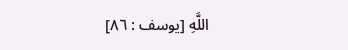اللَّهِ [يوسف : ٨٦]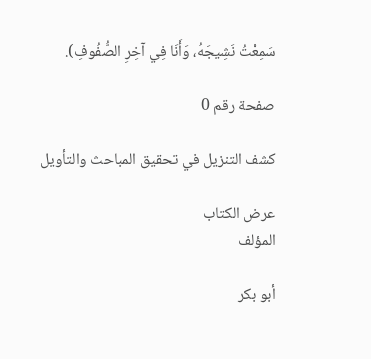سَمِعْتُ نَشِيجَهُ، وَأَنَا فِي آخِرِ الصُّفُوفِ).

صفحة رقم 0

كشف التنزيل في تحقيق المباحث والتأويل

عرض الكتاب
المؤلف

أبو بكر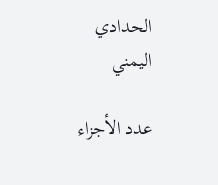الحدادي اليمني

عدد الأجزاء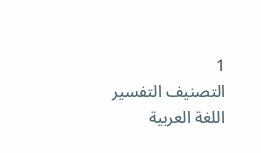1
التصنيف التفسير
اللغة العربية